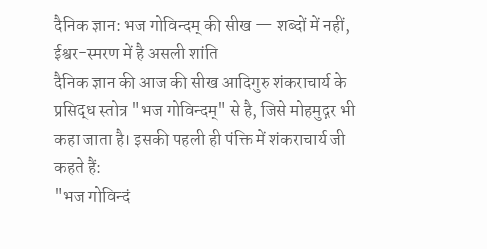दैनिक ज्ञान: भज गोविन्दम् की सीख — शब्दों में नहीं, ईश्वर-स्मरण में है असली शांति
दैनिक ज्ञान की आज की सीख आदिगुरु शंकराचार्य के प्रसिद्ध स्तोत्र "भज गोविन्दम्" से है, जिसे मोहमुद्गर भी कहा जाता है। इसकी पहली ही पंक्ति में शंकराचार्य जी कहते हैं:
"भज गोविन्दं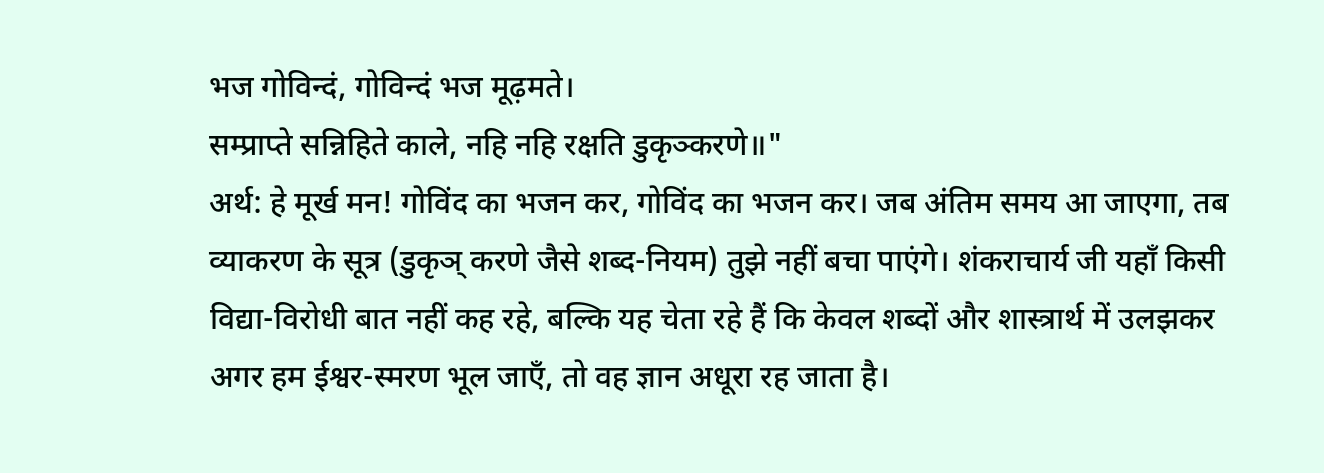भज गोविन्दं, गोविन्दं भज मूढ़मते।
सम्प्राप्ते सन्निहिते काले, नहि नहि रक्षति डुकृञ्करणे॥"
अर्थ: हे मूर्ख मन! गोविंद का भजन कर, गोविंद का भजन कर। जब अंतिम समय आ जाएगा, तब व्याकरण के सूत्र (डुकृञ् करणे जैसे शब्द-नियम) तुझे नहीं बचा पाएंगे। शंकराचार्य जी यहाँ किसी विद्या-विरोधी बात नहीं कह रहे, बल्कि यह चेता रहे हैं कि केवल शब्दों और शास्त्रार्थ में उलझकर अगर हम ईश्वर-स्मरण भूल जाएँ, तो वह ज्ञान अधूरा रह जाता है।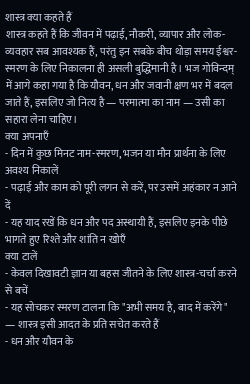शास्त्र क्या कहते हैं
शास्त्र कहते हैं कि जीवन में पढ़ाई, नौकरी, व्यापार और लोक-व्यवहार सब आवश्यक हैं, परंतु इन सबके बीच थोड़ा समय ईश्वर-स्मरण के लिए निकालना ही असली बुद्धिमानी है। भज गोविन्दम् में आगे कहा गया है कि यौवन, धन और जवानी क्षण भर में बदल जाते हैं, इसलिए जो नित्य है — परमात्मा का नाम — उसी का सहारा लेना चाहिए।
क्या अपनाएँ
- दिन में कुछ मिनट नाम-स्मरण, भजन या मौन प्रार्थना के लिए अवश्य निकालें
- पढ़ाई और काम को पूरी लगन से करें, पर उसमें अहंकार न आने दें
- यह याद रखें कि धन और पद अस्थायी हैं, इसलिए इनके पीछे भागते हुए रिश्ते और शांति न खोएँ
क्या टालें
- केवल दिखावटी ज्ञान या बहस जीतने के लिए शास्त्र-चर्चा करने से बचें
- यह सोचकर स्मरण टालना कि "अभी समय है, बाद में करेंगे" — शास्त्र इसी आदत के प्रति सचेत करते हैं
- धन और यौवन के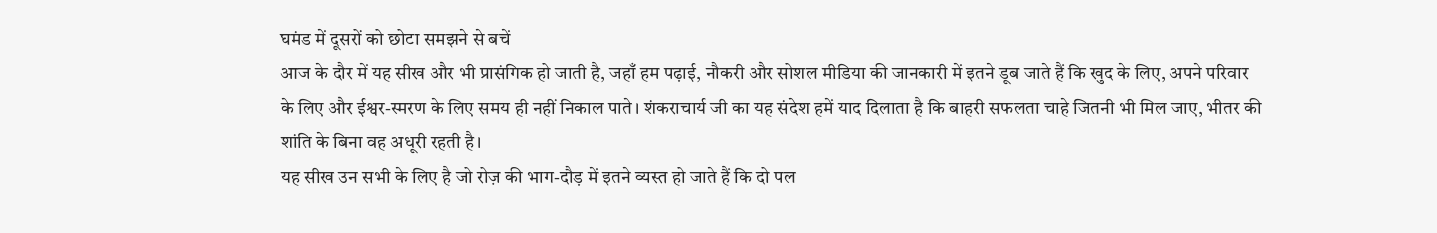घमंड में दूसरों को छोटा समझने से बचें
आज के दौर में यह सीख और भी प्रासंगिक हो जाती है, जहाँ हम पढ़ाई, नौकरी और सोशल मीडिया की जानकारी में इतने डूब जाते हैं कि खुद के लिए, अपने परिवार के लिए और ईश्वर-स्मरण के लिए समय ही नहीं निकाल पाते। शंकराचार्य जी का यह संदेश हमें याद दिलाता है कि बाहरी सफलता चाहे जितनी भी मिल जाए, भीतर की शांति के बिना वह अधूरी रहती है।
यह सीख उन सभी के लिए है जो रोज़ की भाग-दौड़ में इतने व्यस्त हो जाते हैं कि दो पल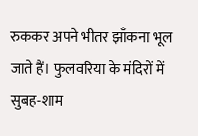रुककर अपने भीतर झाँकना भूल जाते हैं। फुलवरिया के मंदिरों में सुबह-शाम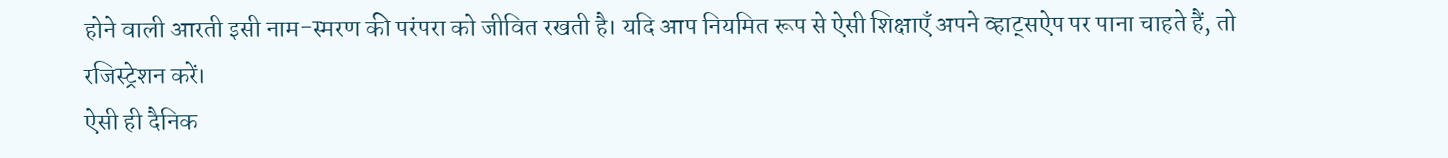होने वाली आरती इसी नाम-स्मरण की परंपरा को जीवित रखती है। यदि आप नियमित रूप से ऐसी शिक्षाएँ अपने व्हाट्सऐप पर पाना चाहते हैं, तो रजिस्ट्रेशन करें।
ऐसी ही दैनिक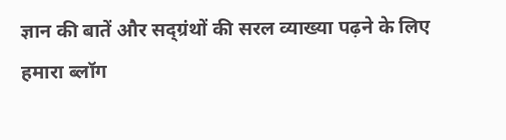ज्ञान की बातें और सद्ग्रंथों की सरल व्याख्या पढ़ने के लिए हमारा ब्लॉग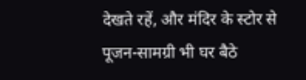देखते रहें, और मंदिर के स्टोर से पूजन-सामग्री भी घर बैठे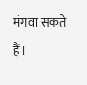मंगवा सकते हैं।